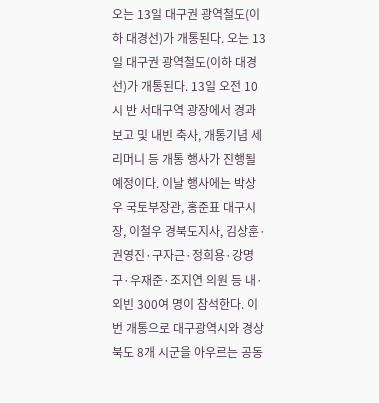오는 13일 대구권 광역철도(이하 대경선)가 개통된다. 오는 13일 대구권 광역철도(이하 대경선)가 개통된다. 13일 오전 10시 반 서대구역 광장에서 경과보고 및 내빈 축사, 개통기념 세리머니 등 개통 행사가 진행될 예정이다. 이날 행사에는 박상우 국토부장관, 홍준표 대구시장, 이철우 경북도지사, 김상훈·권영진·구자근·정희용·강명구·우재준·조지연 의원 등 내·외빈 300여 명이 참석한다. 이번 개통으로 대구광역시와 경상북도 8개 시군을 아우르는 공동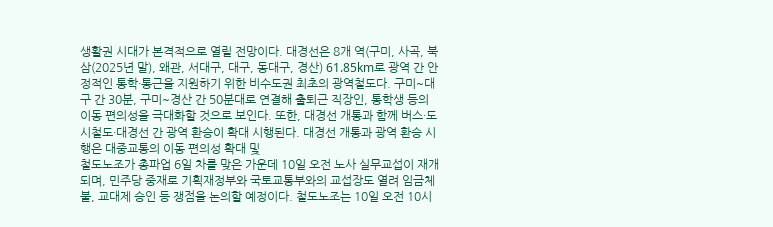생활권 시대가 본격적으로 열릴 전망이다. 대경선은 8개 역(구미, 사곡, 북삼(2025년 말), 왜관, 서대구, 대구, 동대구, 경산) 61.85km로 광역 간 안정적인 통학·통근을 지원하기 위한 비수도권 최초의 광역철도다. 구미~대구 간 30분, 구미~경산 간 50분대로 연결해 출퇴근 직장인, 통학생 등의 이동 편의성을 극대화할 것으로 보인다. 또한, 대경선 개통과 함께 버스·도시철도·대경선 간 광역 환승이 확대 시행된다. 대경선 개통과 광역 환승 시행은 대중교통의 이동 편의성 확대 및
철도노조가 총파업 6일 차를 맞은 가운데 10일 오전 노사 실무교섭이 재개되며, 민주당 중재로 기획재정부와 국토교통부와의 교섭장도 열려 임금체불, 교대제 승인 등 쟁점을 논의할 예정이다. 철도노조는 10일 오전 10시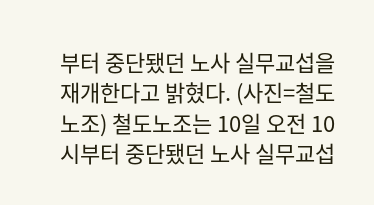부터 중단됐던 노사 실무교섭을 재개한다고 밝혔다. (사진=철도노조) 철도노조는 10일 오전 10시부터 중단됐던 노사 실무교섭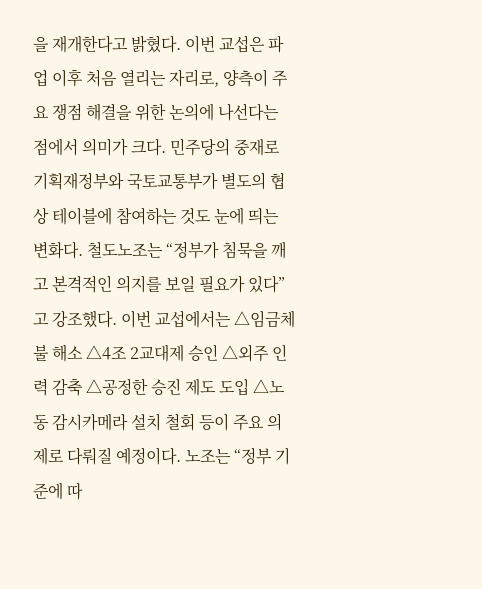을 재개한다고 밝혔다. 이번 교섭은 파업 이후 처음 열리는 자리로, 양측이 주요 쟁점 해결을 위한 논의에 나선다는 점에서 의미가 크다. 민주당의 중재로 기획재정부와 국토교통부가 별도의 협상 테이블에 참여하는 것도 눈에 띄는 변화다. 철도노조는 “정부가 침묵을 깨고 본격적인 의지를 보일 필요가 있다”고 강조했다. 이번 교섭에서는 △임금체불 해소 △4조 2교대제 승인 △외주 인력 감축 △공정한 승진 제도 도입 △노동 감시카메라 설치 철회 등이 주요 의제로 다뤄질 예정이다. 노조는 “정부 기준에 따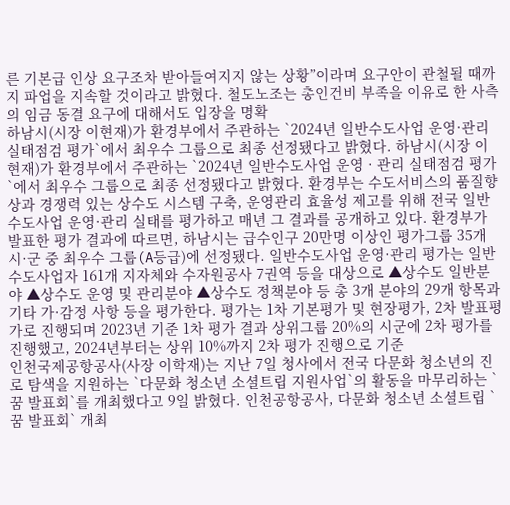른 기본급 인상 요구조차 받아들여지지 않는 상황”이라며 요구안이 관철될 때까지 파업을 지속할 것이라고 밝혔다. 철도노조는 총인건비 부족을 이유로 한 사측의 임금 동결 요구에 대해서도 입장을 명확
하남시(시장 이현재)가 환경부에서 주관하는 `2024년 일반수도사업 운영·관리 실태점검 평가`에서 최우수 그룹으로 최종 선정됐다고 밝혔다. 하남시(시장 이현재)가 환경부에서 주관하는 `2024년 일반수도사업 운영 · 관리 실태점검 평가`에서 최우수 그룹으로 최종 선정됐다고 밝혔다. 환경부는 수도서비스의 품질향상과 경쟁력 있는 상수도 시스템 구축, 운영관리 효율성 제고를 위해 전국 일반수도사업 운영·관리 실태를 평가하고 매년 그 결과를 공개하고 있다. 환경부가 발표한 평가 결과에 따르면, 하남시는 급수인구 20만명 이상인 평가그룹 35개 시·군 중 최우수 그룹(A등급)에 선정됐다. 일반수도사업 운영·관리 평가는 일반수도사업자 161개 지자체와 수자원공사 7권역 등을 대상으로 ▲상수도 일반분야 ▲상수도 운영 및 관리분야 ▲상수도 정책분야 등 총 3개 분야의 29개 항목과 기타 가·감정 사항 등을 평가한다. 평가는 1차 기본평가 및 현장평가, 2차 발표평가로 진행되며 2023년 기준 1차 평가 결과 상위그룹 20%의 시군에 2차 평가를 진행했고, 2024년부터는 상위 10%까지 2차 평가 진행으로 기준
인천국제공항공사(사장 이학재)는 지난 7일 청사에서 전국 다문화 청소년의 진로 탐색을 지원하는 `다문화 청소년 소셜트립 지원사업`의 활동을 마무리하는 `꿈 발표회`를 개최했다고 9일 밝혔다. 인천공항공사, 다문화 청소년 소셜트립 `꿈 발표회` 개최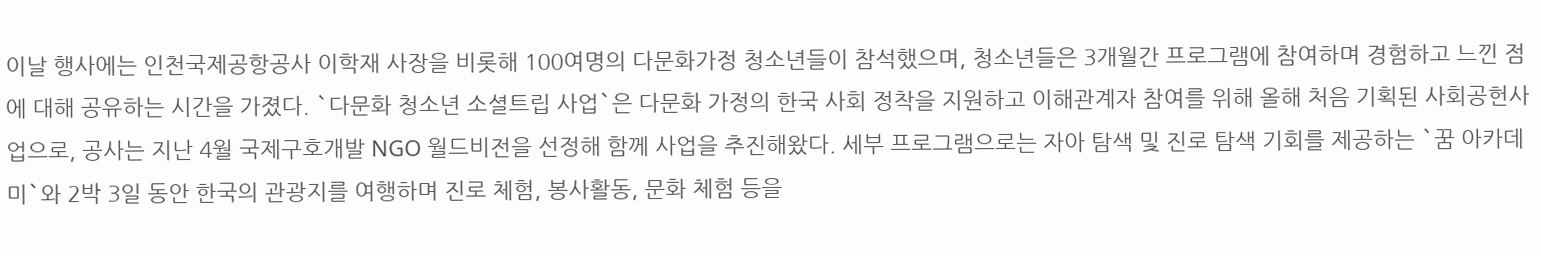이날 행사에는 인천국제공항공사 이학재 사장을 비롯해 100여명의 다문화가정 청소년들이 참석했으며, 청소년들은 3개월간 프로그램에 참여하며 경험하고 느낀 점에 대해 공유하는 시간을 가졌다. `다문화 청소년 소셜트립 사업`은 다문화 가정의 한국 사회 정착을 지원하고 이해관계자 참여를 위해 올해 처음 기획된 사회공헌사업으로, 공사는 지난 4월 국제구호개발 NGO 월드비전을 선정해 함께 사업을 추진해왔다. 세부 프로그램으로는 자아 탐색 및 진로 탐색 기회를 제공하는 `꿈 아카데미`와 2박 3일 동안 한국의 관광지를 여행하며 진로 체험, 봉사활동, 문화 체험 등을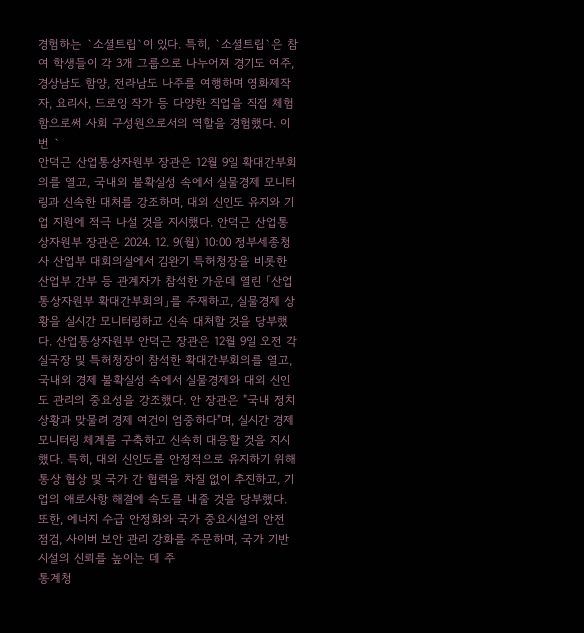경험하는 `소셜트립`이 있다. 특히, `소셜트립`은 참여 학생들이 각 3개 그룹으로 나누어져 경기도 여주, 경상남도 함양, 전라남도 나주를 여행하며 영화제작자, 요리사, 드로잉 작가 등 다양한 직업을 직접 체험함으로써 사회 구성원으로서의 역할을 경험했다. 이번 `
안덕근 산업통상자원부 장관은 12월 9일 확대간부회의를 열고, 국내외 불확실성 속에서 실물경제 모니터링과 신속한 대처를 강조하며, 대외 신인도 유지와 기업 지원에 적극 나설 것을 지시했다. 안덕근 산업통상자원부 장관은 2024. 12. 9(월) 10:00 정부세종청사 산업부 대회의실에서 김완기 특허청장을 비롯한 산업부 간부 등 관계자가 참석한 가운데 열린 「산업통상자원부 확대간부회의」를 주재하고, 실물경제 상황을 실시간 모니터링하고 신속 대처할 것을 당부했다. 산업통상자원부 안덕근 장관은 12월 9일 오전 각 실국장 및 특허청장이 참석한 확대간부회의를 열고, 국내외 경제 불확실성 속에서 실물경제와 대외 신인도 관리의 중요성을 강조했다. 안 장관은 "국내 정치 상황과 맞물려 경제 여건이 엄중하다"며, 실시간 경제 모니터링 체계를 구축하고 신속히 대응할 것을 지시했다. 특히, 대외 신인도를 안정적으로 유지하기 위해 통상 협상 및 국가 간 협력을 차질 없이 추진하고, 기업의 애로사항 해결에 속도를 내줄 것을 당부했다. 또한, 에너지 수급 안정화와 국가 중요시설의 안전 점검, 사이버 보안 관리 강화를 주문하며, 국가 기반시설의 신뢰를 높이는 데 주
통계청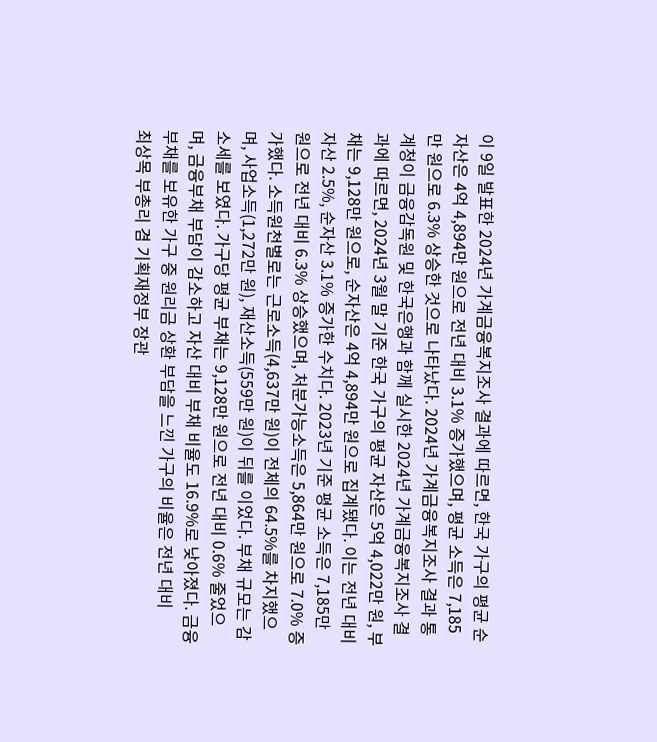이 9일 발표한 2024년 가계금융복지조사 결과에 따르면, 한국 가구의 평균 순자산은 4억 4,894만 원으로 전년 대비 3.1% 증가했으며, 평균 소득은 7,185만 원으로 6.3% 상승한 것으로 나타났다. 2024년 가계금융복지조사 결과 통계청이 금융감독원 및 한국은행과 함께 실시한 2024년 가계금융복지조사 결과에 따르면, 2024년 3월 말 기준 한국 가구의 평균 자산은 5억 4,022만 원, 부채는 9,128만 원으로, 순자산은 4억 4,894만 원으로 집계됐다. 이는 전년 대비 자산 2.5%, 순자산 3.1% 증가한 수치다. 2023년 기준 평균 소득은 7,185만 원으로 전년 대비 6.3% 상승했으며, 처분가능소득은 5,864만 원으로 7.0% 증가했다. 소득원천별로는 근로소득(4,637만 원)이 전체의 64.5%를 차지했으며, 사업소득(1,272만 원), 재산소득(559만 원)이 뒤를 이었다. 부채 규모는 감소세를 보였다. 가구당 평균 부채는 9,128만 원으로 전년 대비 0.6% 줄었으며, 금융부채 부담이 감소하고 자산 대비 부채 비율도 16.9%로 낮아졌다. 금융부채를 보유한 가구 중 원리금 상환 부담을 느낀 가구의 비율은 전년 대비
최상목 부총리 겸 기획재정부 장관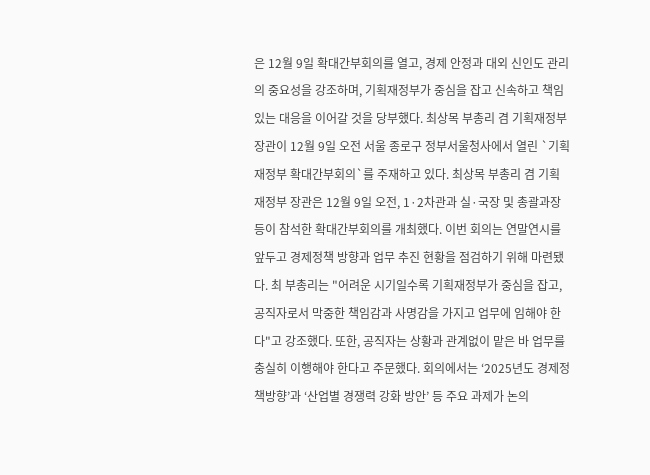은 12월 9일 확대간부회의를 열고, 경제 안정과 대외 신인도 관리의 중요성을 강조하며, 기획재정부가 중심을 잡고 신속하고 책임 있는 대응을 이어갈 것을 당부했다. 최상목 부총리 겸 기획재정부 장관이 12월 9일 오전 서울 종로구 정부서울청사에서 열린 `기획재정부 확대간부회의`를 주재하고 있다. 최상목 부총리 겸 기획재정부 장관은 12월 9일 오전, 1·2차관과 실·국장 및 총괄과장 등이 참석한 확대간부회의를 개최했다. 이번 회의는 연말연시를 앞두고 경제정책 방향과 업무 추진 현황을 점검하기 위해 마련됐다. 최 부총리는 "어려운 시기일수록 기획재정부가 중심을 잡고, 공직자로서 막중한 책임감과 사명감을 가지고 업무에 임해야 한다"고 강조했다. 또한, 공직자는 상황과 관계없이 맡은 바 업무를 충실히 이행해야 한다고 주문했다. 회의에서는 ‘2025년도 경제정책방향’과 ‘산업별 경쟁력 강화 방안’ 등 주요 과제가 논의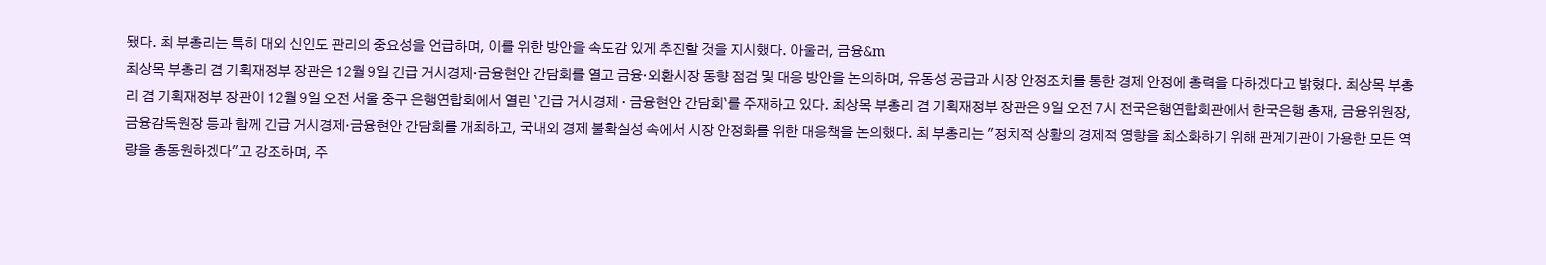됐다. 최 부총리는 특히 대외 신인도 관리의 중요성을 언급하며, 이를 위한 방안을 속도감 있게 추진할 것을 지시했다. 아울러, 금융&m
최상목 부총리 겸 기획재정부 장관은 12월 9일 긴급 거시경제·금융현안 간담회를 열고 금융·외환시장 동향 점검 및 대응 방안을 논의하며, 유동성 공급과 시장 안정조치를 통한 경제 안정에 총력을 다하겠다고 밝혔다. 최상목 부총리 겸 기획재정부 장관이 12월 9일 오전 서울 중구 은행연합회에서 열린 `긴급 거시경제 · 금융현안 간담회`를 주재하고 있다. 최상목 부총리 겸 기획재정부 장관은 9일 오전 7시 전국은행연합회관에서 한국은행 총재, 금융위원장, 금융감독원장 등과 함께 긴급 거시경제·금융현안 간담회를 개최하고, 국내외 경제 불확실성 속에서 시장 안정화를 위한 대응책을 논의했다. 최 부총리는 "정치적 상황의 경제적 영향을 최소화하기 위해 관계기관이 가용한 모든 역량을 총동원하겠다"고 강조하며, 주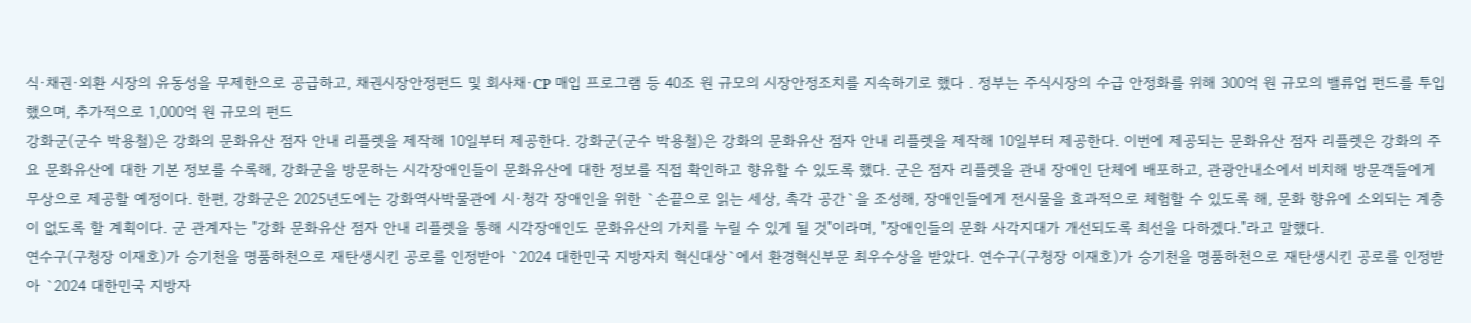식·채권·외환 시장의 유동성을 무제한으로 공급하고, 채권시장안정펀드 및 회사채·CP 매입 프로그램 등 40조 원 규모의 시장안정조치를 지속하기로 했다 . 정부는 주식시장의 수급 안정화를 위해 300억 원 규모의 밸류업 펀드를 투입했으며, 추가적으로 1,000억 원 규모의 펀드
강화군(군수 박용철)은 강화의 문화유산 점자 안내 리플렛을 제작해 10일부터 제공한다. 강화군(군수 박용철)은 강화의 문화유산 점자 안내 리플렛을 제작해 10일부터 제공한다. 이번에 제공되는 문화유산 점자 리플렛은 강화의 주요 문화유산에 대한 기본 정보를 수록해, 강화군을 방문하는 시각장애인들이 문화유산에 대한 정보를 직접 확인하고 향유할 수 있도록 했다. 군은 점자 리플렛을 관내 장애인 단체에 배포하고, 관광안내소에서 비치해 방문객들에게 무상으로 제공할 예정이다. 한편, 강화군은 2025년도에는 강화역사박물관에 시·청각 장애인을 위한 `손끝으로 읽는 세상, 촉각 공간`을 조성해, 장애인들에게 전시물을 효과적으로 체험할 수 있도록 해, 문화 향유에 소외되는 계층이 없도록 할 계획이다. 군 관계자는 "강화 문화유산 점자 안내 리플렛을 통해 시각장애인도 문화유산의 가치를 누릴 수 있게 될 것"이라며, "장애인들의 문화 사각지대가 개선되도록 최선을 다하겠다."라고 말했다.
연수구(구청장 이재호)가 승기천을 명품하천으로 재탄생시킨 공로를 인정받아 `2024 대한민국 지방자치 혁신대상`에서 환경혁신부문 최우수상을 받았다. 연수구(구청장 이재호)가 승기천을 명품하천으로 재탄생시킨 공로를 인정받아 `2024 대한민국 지방자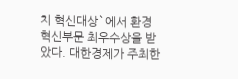치 혁신대상`에서 환경혁신부문 최우수상을 받았다. 대한경제가 주최한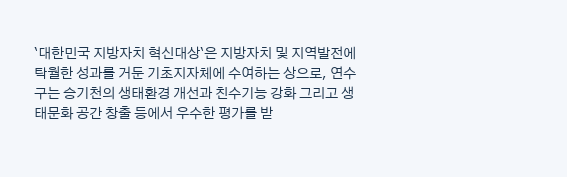`대한민국 지방자치 혁신대상`은 지방자치 및 지역발전에 탁월한 성과를 거둔 기초지자체에 수여하는 상으로, 연수구는 승기천의 생태환경 개선과 친수기능 강화 그리고 생태문화 공간 창출 등에서 우수한 평가를 받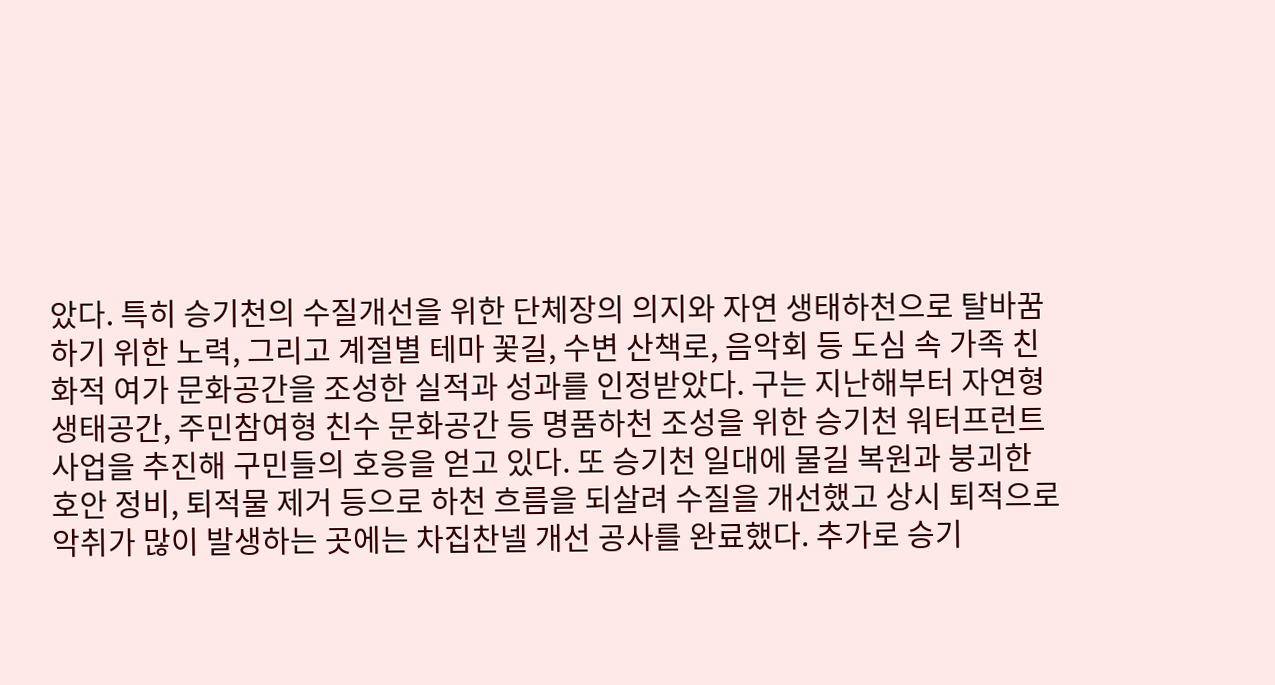았다. 특히 승기천의 수질개선을 위한 단체장의 의지와 자연 생태하천으로 탈바꿈하기 위한 노력, 그리고 계절별 테마 꽃길, 수변 산책로, 음악회 등 도심 속 가족 친화적 여가 문화공간을 조성한 실적과 성과를 인정받았다. 구는 지난해부터 자연형 생태공간, 주민참여형 친수 문화공간 등 명품하천 조성을 위한 승기천 워터프런트 사업을 추진해 구민들의 호응을 얻고 있다. 또 승기천 일대에 물길 복원과 붕괴한 호안 정비, 퇴적물 제거 등으로 하천 흐름을 되살려 수질을 개선했고 상시 퇴적으로 악취가 많이 발생하는 곳에는 차집찬넬 개선 공사를 완료했다. 추가로 승기